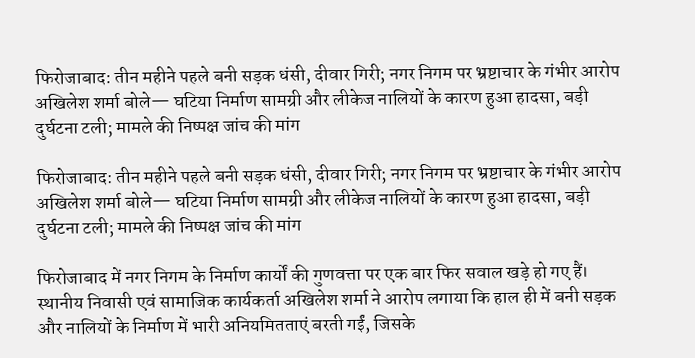फिरोजाबाद: तीन महीने पहले बनी सड़क धंसी, दीवार गिरी; नगर निगम पर भ्रष्टाचार के गंभीर आरोप
अखिलेश शर्मा बोले— घटिया निर्माण सामग्री और लीकेज नालियों के कारण हुआ हादसा, बड़ी दुर्घटना टली; मामले की निष्पक्ष जांच की मांग

फिरोजाबाद: तीन महीने पहले बनी सड़क धंसी, दीवार गिरी; नगर निगम पर भ्रष्टाचार के गंभीर आरोप
अखिलेश शर्मा बोले— घटिया निर्माण सामग्री और लीकेज नालियों के कारण हुआ हादसा, बड़ी दुर्घटना टली; मामले की निष्पक्ष जांच की मांग

फिरोजाबाद में नगर निगम के निर्माण कार्यों की गुणवत्ता पर एक बार फिर सवाल खड़े हो गए हैं। स्थानीय निवासी एवं सामाजिक कार्यकर्ता अखिलेश शर्मा ने आरोप लगाया कि हाल ही में बनी सड़क और नालियों के निर्माण में भारी अनियमितताएं बरती गईं, जिसके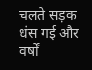चलते सड़क धंस गई और वर्षों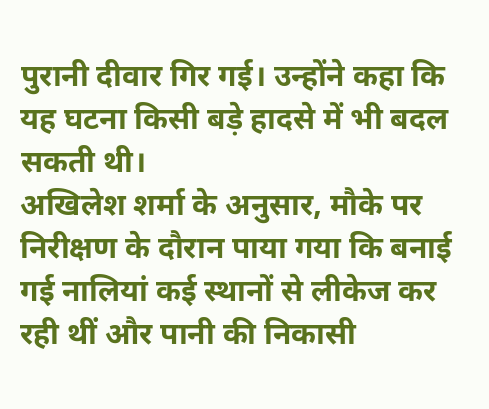पुरानी दीवार गिर गई। उन्होंने कहा कि यह घटना किसी बड़े हादसे में भी बदल सकती थी।
अखिलेश शर्मा के अनुसार, मौके पर निरीक्षण के दौरान पाया गया कि बनाई गई नालियां कई स्थानों से लीकेज कर रही थीं और पानी की निकासी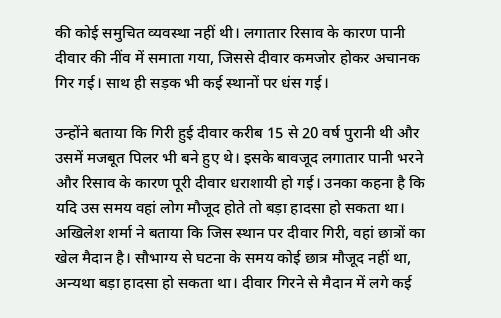की कोई समुचित व्यवस्था नहीं थी। लगातार रिसाव के कारण पानी दीवार की नींव में समाता गया, जिससे दीवार कमजोर होकर अचानक गिर गई। साथ ही सड़क भी कई स्थानों पर धंस गई।

उन्होंने बताया कि गिरी हुई दीवार करीब 15 से 20 वर्ष पुरानी थी और उसमें मजबूत पिलर भी बने हुए थे। इसके बावजूद लगातार पानी भरने और रिसाव के कारण पूरी दीवार धराशायी हो गई। उनका कहना है कि यदि उस समय वहां लोग मौजूद होते तो बड़ा हादसा हो सकता था।
अखिलेश शर्मा ने बताया कि जिस स्थान पर दीवार गिरी, वहां छात्रों का खेल मैदान है। सौभाग्य से घटना के समय कोई छात्र मौजूद नहीं था, अन्यथा बड़ा हादसा हो सकता था। दीवार गिरने से मैदान में लगे कई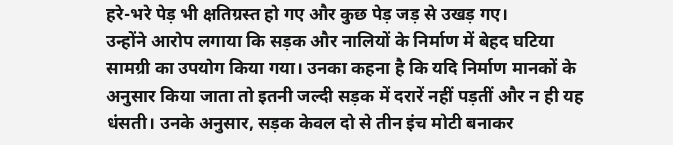हरे-भरे पेड़ भी क्षतिग्रस्त हो गए और कुछ पेड़ जड़ से उखड़ गए।
उन्होंने आरोप लगाया कि सड़क और नालियों के निर्माण में बेहद घटिया सामग्री का उपयोग किया गया। उनका कहना है कि यदि निर्माण मानकों के अनुसार किया जाता तो इतनी जल्दी सड़क में दरारें नहीं पड़तीं और न ही यह धंसती। उनके अनुसार, सड़क केवल दो से तीन इंच मोटी बनाकर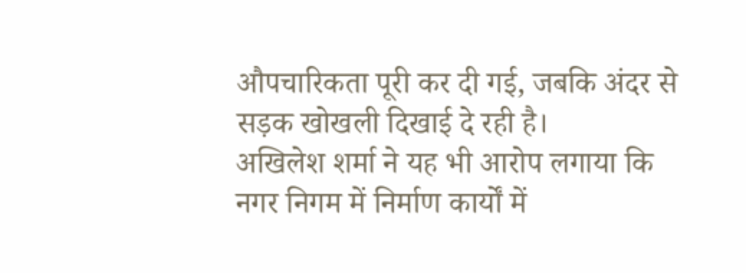औपचारिकता पूरी कर दी गई, जबकि अंदर से सड़क खोखली दिखाई दे रही है।
अखिलेश शर्मा ने यह भी आरोप लगाया कि नगर निगम में निर्माण कार्यों में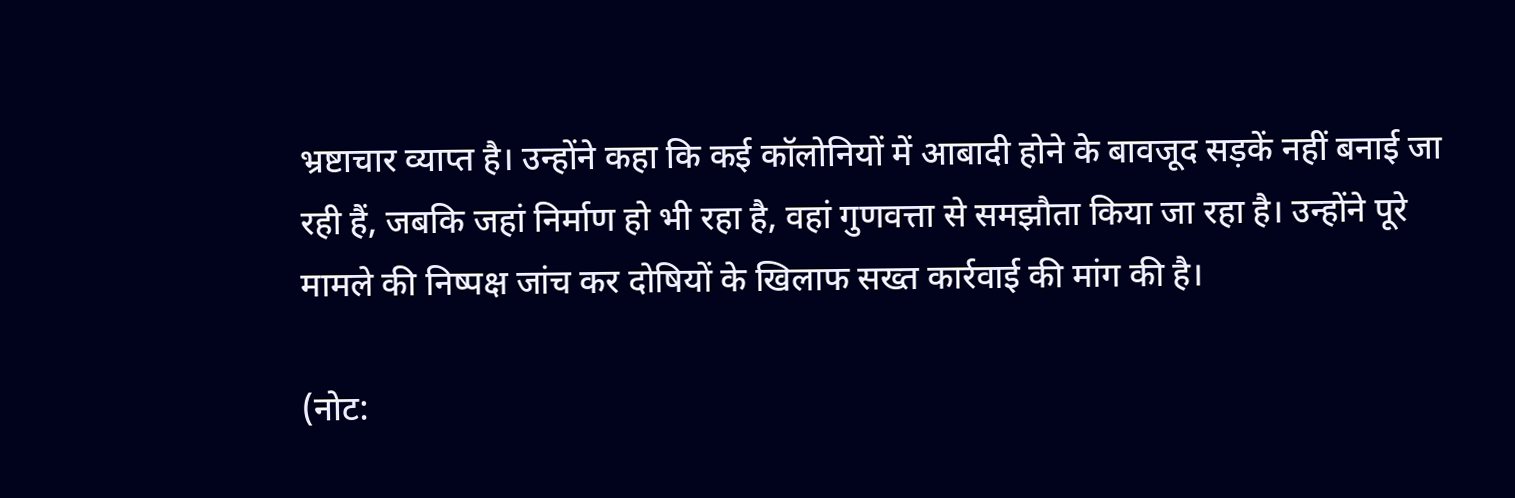भ्रष्टाचार व्याप्त है। उन्होंने कहा कि कई कॉलोनियों में आबादी होने के बावजूद सड़कें नहीं बनाई जा रही हैं, जबकि जहां निर्माण हो भी रहा है, वहां गुणवत्ता से समझौता किया जा रहा है। उन्होंने पूरे मामले की निष्पक्ष जांच कर दोषियों के खिलाफ सख्त कार्रवाई की मांग की है।

(नोट: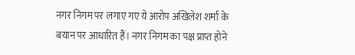नगर निगम पर लगाए गए ये आरोप अखिलेश शर्मा के बयान पर आधारित हैं। नगर निगम का पक्ष प्राप्त होने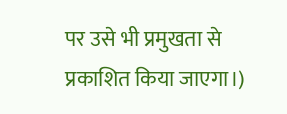पर उसे भी प्रमुखता से प्रकाशित किया जाएगा।)